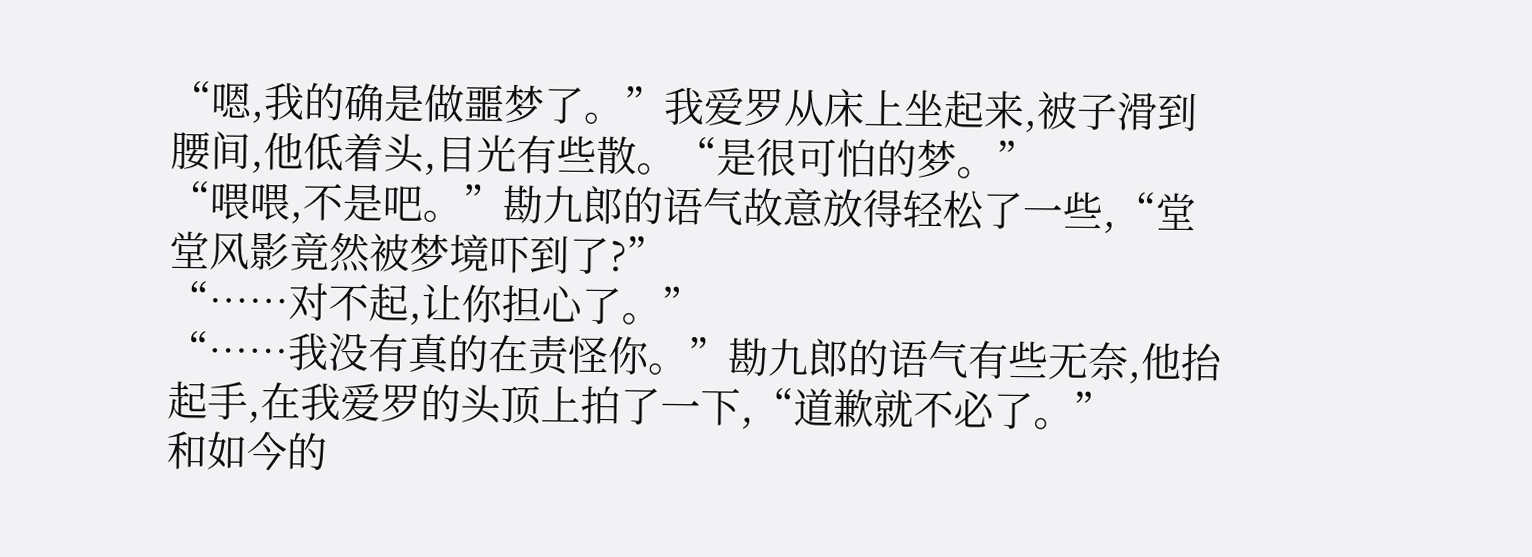“嗯,我的确是做噩梦了。”我爱罗从床上坐起来,被子滑到腰间,他低着头,目光有些散。“是很可怕的梦。”
“喂喂,不是吧。”勘九郎的语气故意放得轻松了一些,“堂堂风影竟然被梦境吓到了?”
“……对不起,让你担心了。”
“……我没有真的在责怪你。”勘九郎的语气有些无奈,他抬起手,在我爱罗的头顶上拍了一下,“道歉就不必了。”
和如今的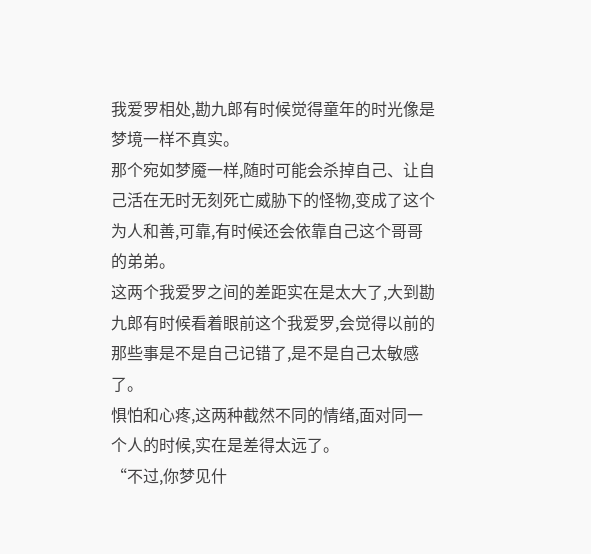我爱罗相处,勘九郎有时候觉得童年的时光像是梦境一样不真实。
那个宛如梦魇一样,随时可能会杀掉自己、让自己活在无时无刻死亡威胁下的怪物,变成了这个为人和善,可靠,有时候还会依靠自己这个哥哥的弟弟。
这两个我爱罗之间的差距实在是太大了,大到勘九郎有时候看着眼前这个我爱罗,会觉得以前的那些事是不是自己记错了,是不是自己太敏感了。
惧怕和心疼,这两种截然不同的情绪,面对同一个人的时候,实在是差得太远了。
“不过,你梦见什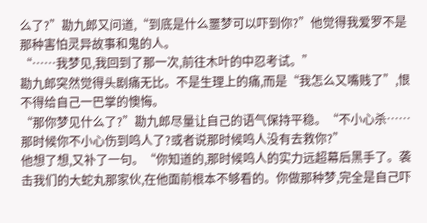么了?”勘九郎又问道,“到底是什么噩梦可以吓到你?”他觉得我爱罗不是那种害怕灵异故事和鬼的人。
“……我梦见,我回到了那一次,前往木叶的中忍考试。”
勘九郎突然觉得头剧痛无比。不是生理上的痛,而是“我怎么又嘴贱了”,恨不得给自己一巴掌的懊悔。
“那你梦见什么了?”勘九郎尽量让自己的语气保持平稳。“不小心杀……那时候你不小心伤到鸣人了?或者说那时候鸣人没有去救你?”
他想了想,又补了一句。“你知道的,那时候鸣人的实力远超幕后黑手了。袭击我们的大蛇丸那家伙,在他面前根本不够看的。你做那种梦,完全是自己吓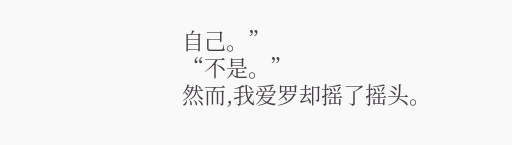自己。”
“不是。”
然而,我爱罗却摇了摇头。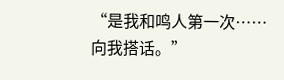“是我和鸣人第一次……向我搭话。”